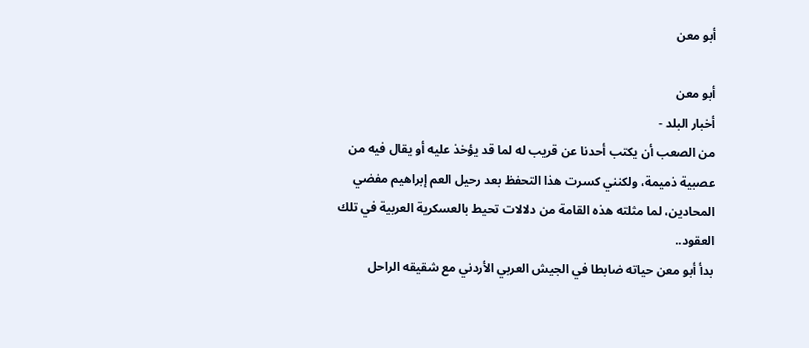أبو معن

أبو معن
أخبار البلد -
من الصعب أن يكتب أحدنا عن قريب له لما قد يؤخذ عليه أو يقال فيه من عصبية ذميمة، ولكنني كسرت هذا التحفظ بعد رحيل العم إبراهيم مفضي المحادين، لما مثلته هذه القامة من دلالات تحيط بالعسكرية العربية في تلك العقود..
بدأ أبو معن حياته ضابطا في الجيش العربي الأردني مع شقيقه الراحل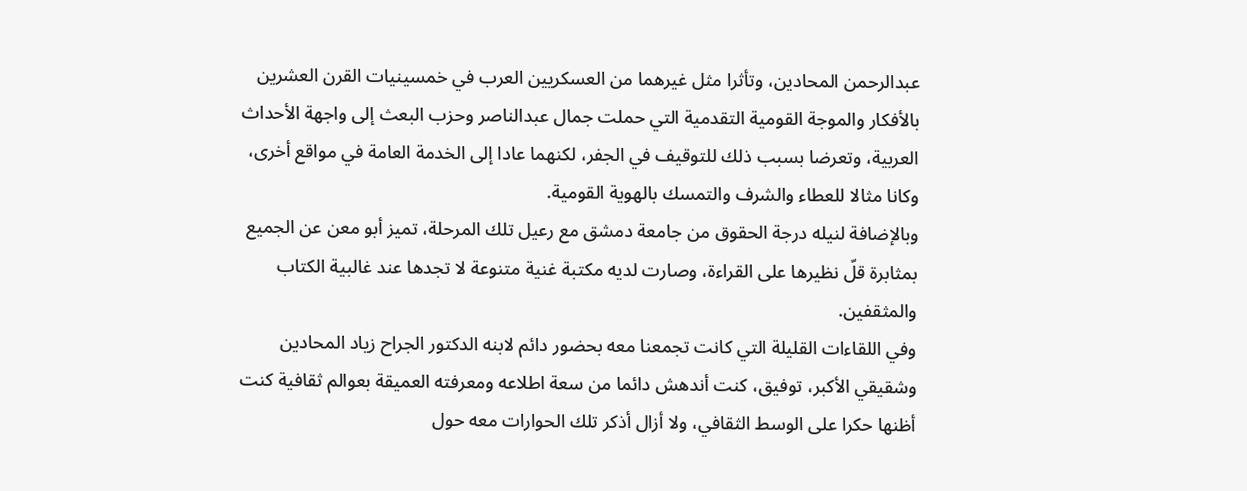عبدالرحمن المحادين، وتأثرا مثل غيرهما من العسكريين العرب في خمسينيات القرن العشرين بالأفكار والموجة القومية التقدمية التي حملت جمال عبدالناصر وحزب البعث إلى واجهة الأحداث العربية، وتعرضا بسبب ذلك للتوقيف في الجفر، لكنهما عادا إلى الخدمة العامة في مواقع أخرى، وكانا مثالا للعطاء والشرف والتمسك بالهوية القومية.
وبالإضافة لنيله درجة الحقوق من جامعة دمشق مع رعيل تلك المرحلة، تميز أبو معن عن الجميع بمثابرة قلّ نظيرها على القراءة، وصارت لديه مكتبة غنية متنوعة لا تجدها عند غالبية الكتاب والمثقفين.
وفي اللقاءات القليلة التي كانت تجمعنا معه بحضور دائم لابنه الدكتور الجراح زياد المحادين وشقيقي الأكبر، توفيق، كنت أندهش دائما من سعة اطلاعه ومعرفته العميقة بعوالم ثقافية كنت أظنها حكرا على الوسط الثقافي، ولا أزال أذكر تلك الحوارات معه حول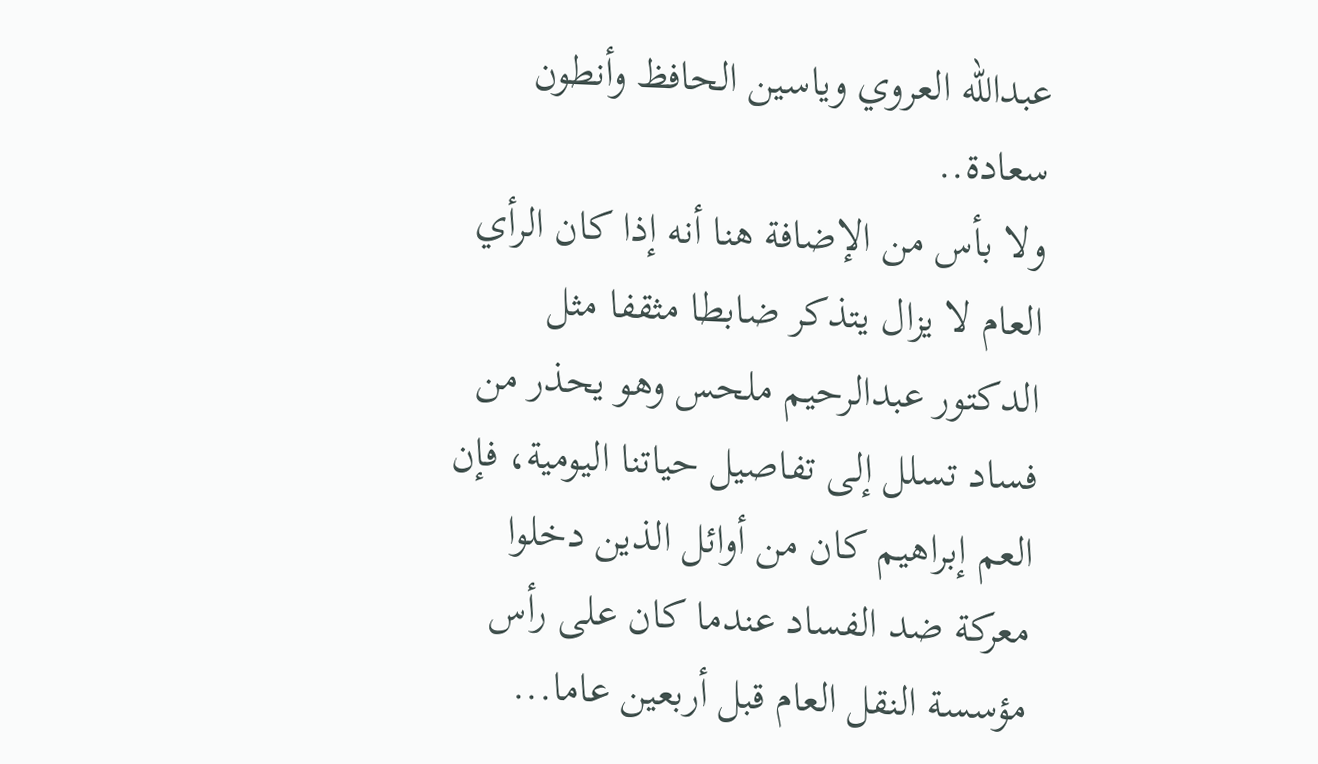عبدالله العروي وياسين الحافظ وأنطون سعادة..
ولا بأس من الإضافة هنا أنه إذا كان الرأي العام لا يزال يتذكر ضابطا مثقفا مثل الدكتور عبدالرحيم ملحس وهو يحذر من فساد تسلل إلى تفاصيل حياتنا اليومية، فإن العم إبراهيم كان من أوائل الذين دخلوا معركة ضد الفساد عندما كان على رأس مؤسسة النقل العام قبل أربعين عاما...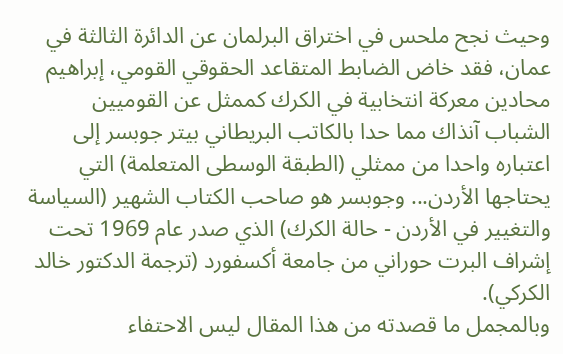وحيث نجح ملحس في اختراق البرلمان عن الدائرة الثالثة في عمان، فقد خاض الضابط المتقاعد الحقوقي القومي، إبراهيم محادين معركة انتخابية في الكرك كممثل عن القوميين الشباب آنذاك مما حدا بالكاتب البريطاني بيتر جوبسر إلى اعتباره واحدا من ممثلي (الطبقة الوسطى المتعلمة) التي يحتاجها الأردن... وجوبسر هو صاحب الكتاب الشهير (السياسة والتغيير في الأردن - حالة الكرك) الذي صدر عام 1969 تحت إشراف البرت حوراني من جامعة أكسفورد (ترجمة الدكتور خالد الكركي).
وبالمجمل ما قصدته من هذا المقال ليس الاحتفاء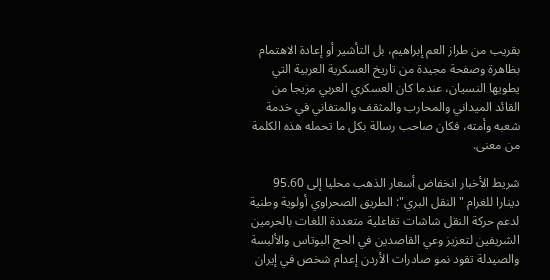بقريب من طراز العم إبراهيم، بل التأشير أو إعادة الاهتمام بظاهرة وصفحة مجيدة من تاريخ العسكرية العربية التي يطويها النسيان، عندما كان العسكري العربي مزيجا من القائد الميداني والمحارب والمثقف والمتفاني في خدمة شعبه وأمته، فكان صاحب رسالة بكل ما تحمله هذه الكلمة من معنى.

شريط الأخبار انخفاض أسعار الذهب محليا إلى 95.60 دينارا للغرام "النقل البري": الطريق الصحراوي أولوية وطنية لدعم حركة النقل شاشات تفاعلية متعددة اللغات بالحرمين الشريفين لتعزيز وعي القاصدين في الحج البوتاس والألبسة والصيدلة تقود نمو صادرات الأردن إعدام شخص في إيران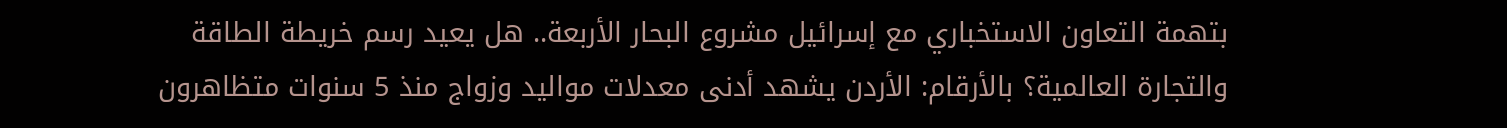بتهمة التعاون الاستخباري مع إسرائيل مشروع البحار الأربعة.. هل يعيد رسم خريطة الطاقة والتجارة العالمية؟ بالأرقام: الأردن يشهد أدنى معدلات مواليد وزواج منذ 5 سنوات متظاهرون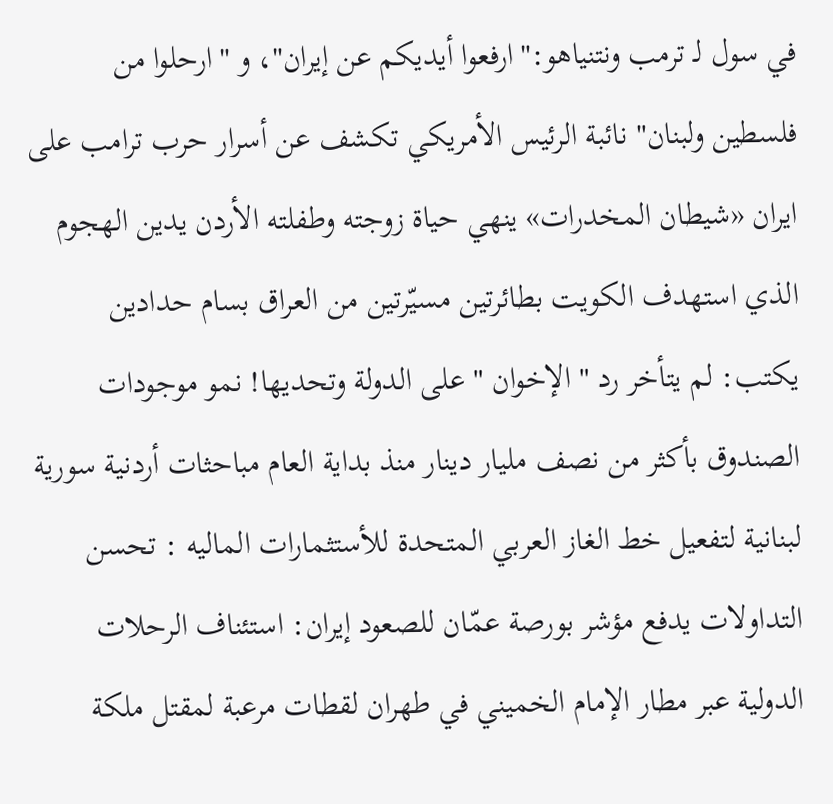في سول لـ ترمب ونتنياهو:"ارفعوا أيديكم عن إيران"، و "ارحلوا من فلسطين ولبنان" نائبة الرئيس الأمريكي تكشف عن أسرار حرب ترامب على ايران «شيطان المخدرات» ينهي حياة زوجته وطفلته الأردن يدين الهجوم الذي استهدف الكويت بطائرتين مسيّرتين من العراق بسام حدادين يكتب: لم يتأخر رد " الإخوان " على الدولة وتحديها! نمو موجودات الصندوق بأكثر من نصف مليار دينار منذ بداية العام مباحثات أردنية سورية لبنانية لتفعيل خط الغاز العربي المتحدة للأستثمارات الماليه : تحسن التداولات يدفع مؤشر بورصة عمّان للصعود إيران: استئناف الرحلات الدولية عبر مطار الإمام الخميني في طهران لقطات مرعبة لمقتل ملكة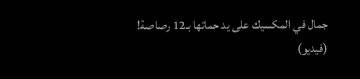جمال في المكسيك على يد حماتها بـ12 رصاصة! (فيديو)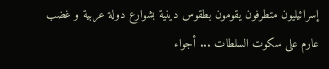إسرائيليون متطرفون يقومون بطقوس دينية بشوارع دولة عربية و غضب عارم على سكوت السلطات ... أجواء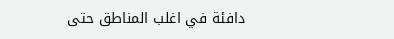دافئة في اغلب المناطق حتى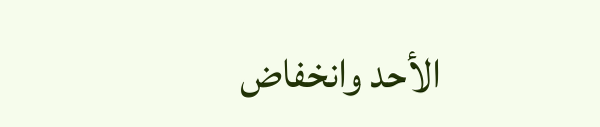الأحد وانخفاض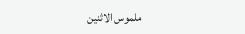ملموس الاثنين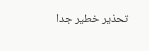تحذير خطير جدا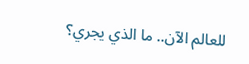للعالم الآن.. ما الذي يجري؟